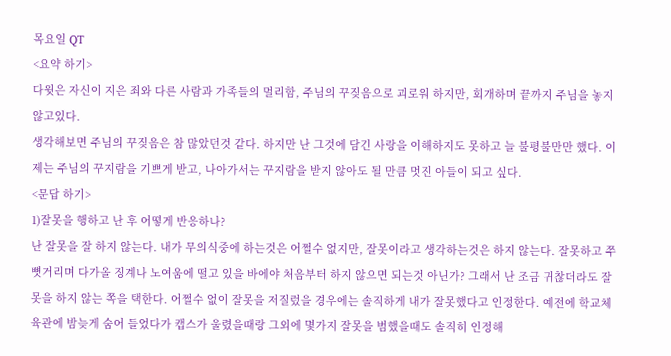목요일 QT
<요약 하기>
다윗은 자신이 지은 죄와 다른 사람과 가족들의 멀리함, 주님의 꾸짖음으로 괴로워 하지만, 회개하며 끝까지 주님을 놓지 않고있다.
생각해보면 주님의 꾸짖음은 참 많았던것 같다. 하지만 난 그것에 담긴 사랑을 이해하지도 못하고 늘 불평불만만 했다. 이제는 주님의 꾸지람을 기쁘게 받고, 나아가서는 꾸지람을 받지 않아도 될 만큼 멋진 아들이 되고 싶다.
<문답 하기>
1)잘못을 행하고 난 후 어떻게 반응하나?
난 잘못을 잘 하지 않는다. 내가 무의식중에 하는것은 어쩔수 없지만, 잘못이라고 생각하는것은 하지 않는다. 잘못하고 쭈뼛거리며 다가올 징계나 노여움에 떨고 있을 바에야 처음부터 하지 않으면 되는것 아닌가? 그래서 난 조금 귀찮더라도 잘못을 하지 않는 쪽을 택한다. 어쩔수 없이 잘못을 저질렀을 경우에는 솔직하게 내가 잘못했다고 인정한다. 예전에 학교체육관에 밤늦게 숨어 들었다가 캡스가 울렸을때랑 그외에 몇가지 잘못을 범했을때도 솔직히 인정해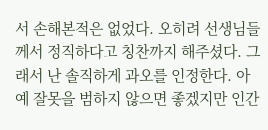서 손해본적은 없었다. 오히려 선생님들께서 정직하다고 칭찬까지 해주셨다. 그래서 난 솔직하게 과오를 인정한다. 아예 잘못을 범하지 않으면 좋겠지만 인간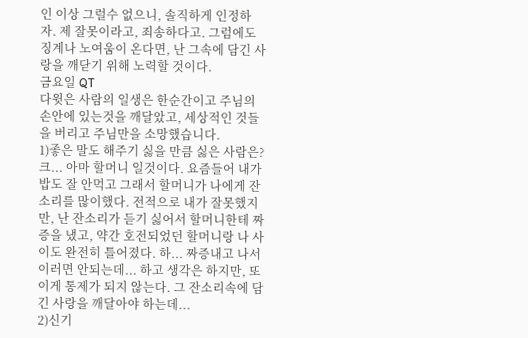인 이상 그럴수 없으니, 솔직하게 인정하자. 제 잘못이라고, 죄송하다고. 그럼에도 징계나 노여움이 온다면, 난 그속에 담긴 사랑을 깨닫기 위해 노력할 것이다.
금요일 QT
다윗은 사람의 일생은 한순간이고 주님의 손안에 있는것을 깨달았고, 세상적인 것들을 버리고 주님만을 소망했습니다.
1)좋은 말도 해주기 싫을 만큼 싫은 사람은?
크... 아마 할머니 일것이다. 요즘들어 내가 밥도 잘 안먹고 그래서 할머니가 나에게 잔소리를 많이했다. 전적으로 내가 잘못했지만, 난 잔소리가 듣기 싫어서 할머니한테 짜증을 냈고, 약간 호전되었던 할머니랑 나 사이도 완전히 틀어졌다. 하... 짜증내고 나서 이러면 안되는데... 하고 생각은 하지만, 또 이게 통제가 되지 않는다. 그 잔소리속에 담긴 사랑을 깨달아야 하는데...
2)신기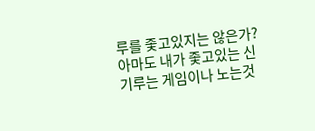루를 좇고있지는 않은가?
아마도 내가 좇고있는 신기루는 게임이나 노는것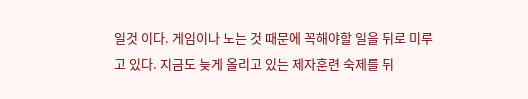일것 이다. 게임이나 노는 것 때문에 꼭해야할 일을 뒤로 미루고 있다. 지금도 늦게 올리고 있는 제자훈련 숙제를 뒤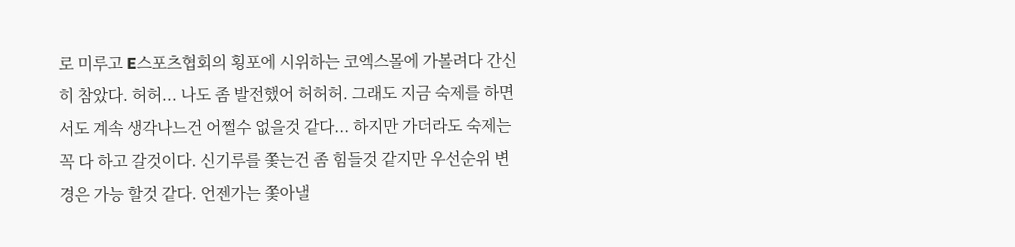로 미루고 E스포츠협회의 횡포에 시위하는 코엑스몰에 가볼려다 간신히 참았다. 허허... 나도 좀 발전했어 허허허. 그래도 지금 숙제를 하면서도 계속 생각나느건 어쩔수 없을것 같다... 하지만 가더라도 숙제는 꼭 다 하고 갈것이다. 신기루를 쫓는건 좀 힘들것 같지만 우선순위 변경은 가능 할것 같다. 언젠가는 쫓아낼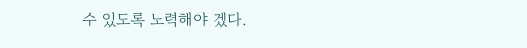수 있도록 노력해야 겠다.